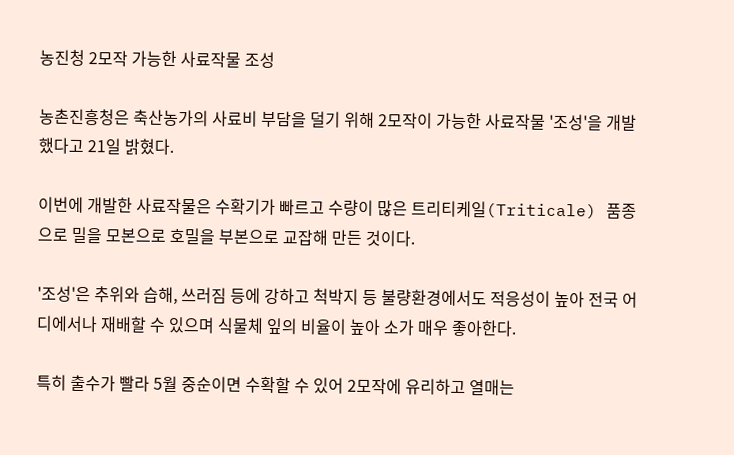농진청 2모작 가능한 사료작물 조성

농촌진흥청은 축산농가의 사료비 부담을 덜기 위해 2모작이 가능한 사료작물 '조성'을 개발했다고 21일 밝혔다.

이번에 개발한 사료작물은 수확기가 빠르고 수량이 많은 트리티케일(Triticale) 품종으로 밀을 모본으로 호밀을 부본으로 교잡해 만든 것이다.

'조성'은 추위와 습해, 쓰러짐 등에 강하고 척박지 등 불량환경에서도 적응성이 높아 전국 어디에서나 재배할 수 있으며 식물체 잎의 비율이 높아 소가 매우 좋아한다.

특히 출수가 빨라 5월 중순이면 수확할 수 있어 2모작에 유리하고 열매는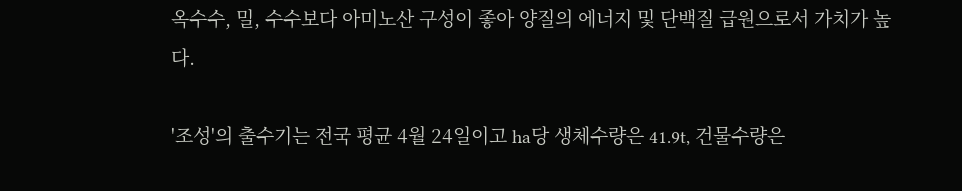옥수수, 밀, 수수보다 아미노산 구성이 좋아 양질의 에너지 및 단백질 급원으로서 가치가 높다.

'조성'의 출수기는 전국 평균 4월 24일이고 ha당 생체수량은 41.9t, 건물수량은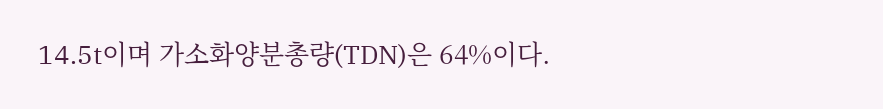14.5t이며 가소화양분총량(TDN)은 64%이다.